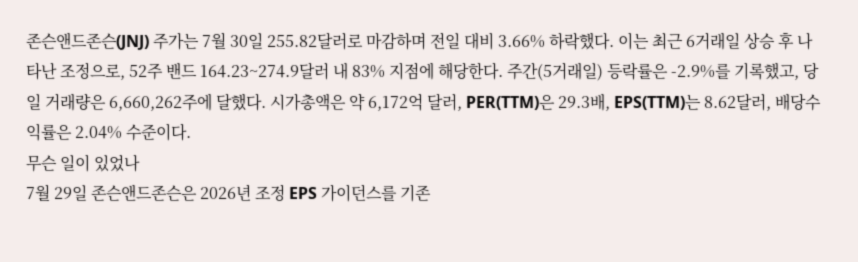존슨앤드존슨(JNJ) 주가는 7월 30일 255.82달러로 마감하며 전일 대비 3.66% 하락했다. 이는 최근 6거래일 상승 후 나타난 조정으로, 52주 밴드 164.23~274.9달러 내 83% 지점에 해당한다. 주간(5거래일) 등락률은 -2.9%를 기록했고, 당일 거래량은 6,660,262주에 달했다. 시가총액은 약 6,172억 달러, PER(TTM)은 29.3배, EPS(TTM)는 8.62달러, 배당수익률은 2.04% 수준이다.
무슨 일이 있었나
7월 29일 존슨앤드존슨은 2026년 조정 EPS 가이던스를 기존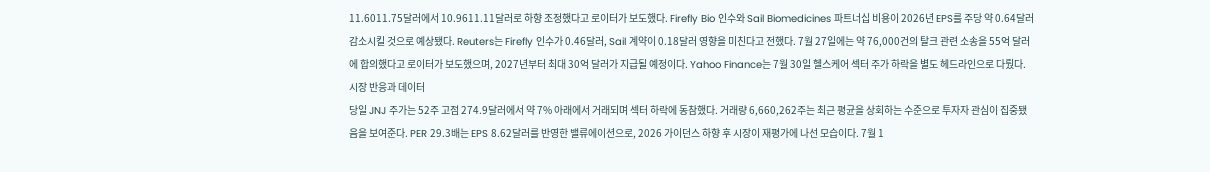11.6011.75달러에서 10.9611.11달러로 하향 조정했다고 로이터가 보도했다. Firefly Bio 인수와 Sail Biomedicines 파트너십 비용이 2026년 EPS를 주당 약 0.64달러 감소시킬 것으로 예상됐다. Reuters는 Firefly 인수가 0.46달러, Sail 계약이 0.18달러 영향을 미친다고 전했다. 7월 27일에는 약 76,000건의 탈크 관련 소송을 55억 달러에 합의했다고 로이터가 보도했으며, 2027년부터 최대 30억 달러가 지급될 예정이다. Yahoo Finance는 7월 30일 헬스케어 섹터 주가 하락을 별도 헤드라인으로 다뤘다.
시장 반응과 데이터
당일 JNJ 주가는 52주 고점 274.9달러에서 약 7% 아래에서 거래되며 섹터 하락에 동참했다. 거래량 6,660,262주는 최근 평균을 상회하는 수준으로 투자자 관심이 집중됐음을 보여준다. PER 29.3배는 EPS 8.62달러를 반영한 밸류에이션으로, 2026 가이던스 하향 후 시장이 재평가에 나선 모습이다. 7월 1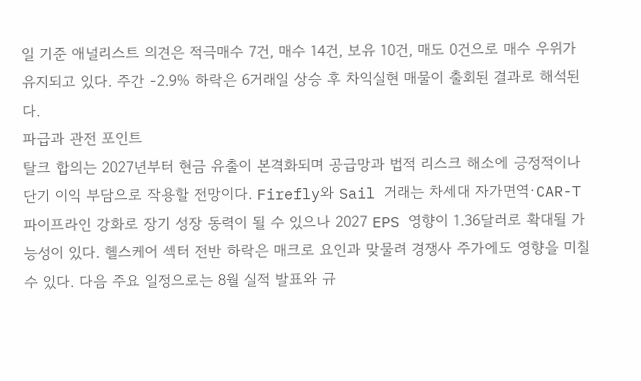일 기준 애널리스트 의견은 적극매수 7건, 매수 14건, 보유 10건, 매도 0건으로 매수 우위가 유지되고 있다. 주간 -2.9% 하락은 6거래일 상승 후 차익실현 매물이 출회된 결과로 해석된다.
파급과 관전 포인트
탈크 합의는 2027년부터 현금 유출이 본격화되며 공급망과 법적 리스크 해소에 긍정적이나 단기 이익 부담으로 작용할 전망이다. Firefly와 Sail 거래는 차세대 자가면역·CAR-T 파이프라인 강화로 장기 성장 동력이 될 수 있으나 2027 EPS 영향이 1.36달러로 확대될 가능성이 있다. 헬스케어 섹터 전반 하락은 매크로 요인과 맞물려 경쟁사 주가에도 영향을 미칠 수 있다. 다음 주요 일정으로는 8월 실적 발표와 규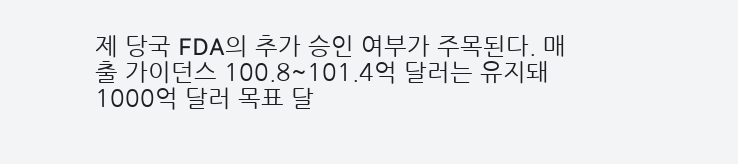제 당국 FDA의 추가 승인 여부가 주목된다. 매출 가이던스 100.8~101.4억 달러는 유지돼 1000억 달러 목표 달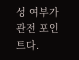성 여부가 관전 포인트다.